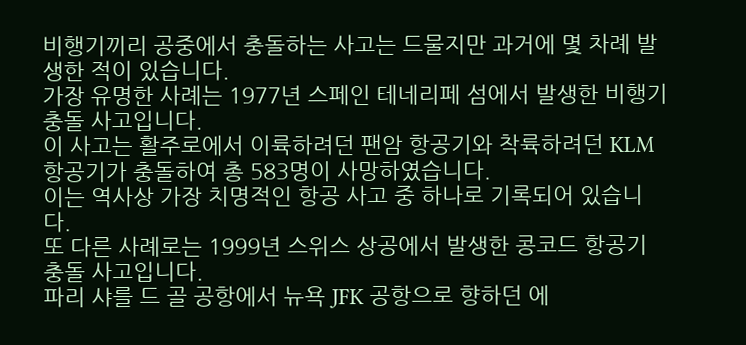비행기끼리 공중에서 충돌하는 사고는 드물지만 과거에 몇 차례 발생한 적이 있습니다.
가장 유명한 사례는 1977년 스페인 테네리페 섬에서 발생한 비행기 충돌 사고입니다.
이 사고는 활주로에서 이륙하려던 팬암 항공기와 착륙하려던 KLM 항공기가 충돌하여 총 583명이 사망하였습니다.
이는 역사상 가장 치명적인 항공 사고 중 하나로 기록되어 있습니다.
또 다른 사례로는 1999년 스위스 상공에서 발생한 콩코드 항공기 충돌 사고입니다.
파리 샤를 드 골 공항에서 뉴욕 JFK 공항으로 향하던 에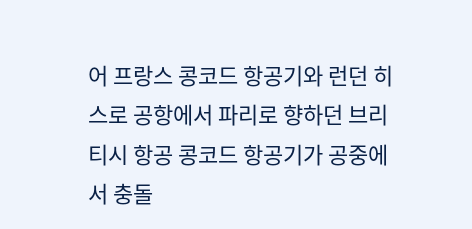어 프랑스 콩코드 항공기와 런던 히스로 공항에서 파리로 향하던 브리티시 항공 콩코드 항공기가 공중에서 충돌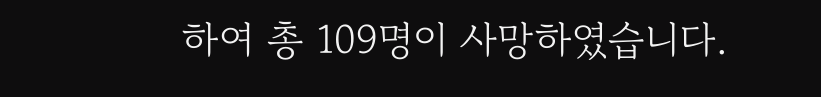하여 총 109명이 사망하였습니다.